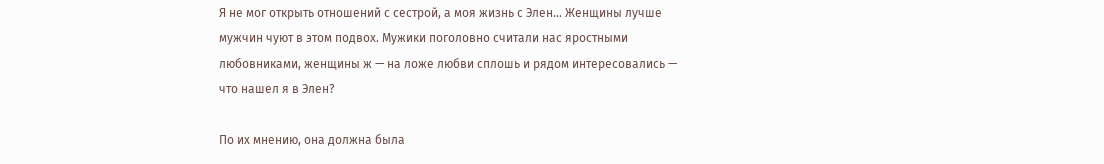Я не мог открыть отношений с сестрой, а моя жизнь с Элен… Женщины лучше мужчин чуют в этом подвох. Мужики поголовно считали нас яростными любовниками, женщины ж — на ложе любви сплошь и рядом интересовались — что нашел я в Элен?

По их мнению, она должна была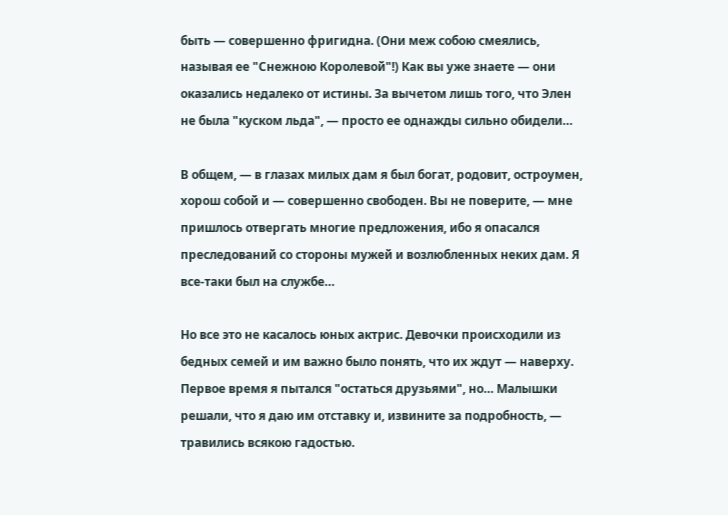быть — совершенно фригидна. (Они меж собою смеялись, называя ее "Снежною Королевой"!) Как вы уже знаете — они оказались недалеко от истины. За вычетом лишь того, что Элен не была "куском льда", — просто ее однажды сильно обидели…

В общем, — в глазах милых дам я был богат, родовит, остроумен, хорош собой и — совершенно свободен. Вы не поверите, — мне пришлось отвергать многие предложения, ибо я опасался преследований со стороны мужей и возлюбленных неких дам. Я все-таки был на службе…

Но все это не касалось юных актрис. Девочки происходили из бедных семей и им важно было понять, что их ждут — наверху. Первое время я пытался "остаться друзьями", но… Малышки решали, что я даю им отставку и, извините за подробность, — травились всякою гадостью.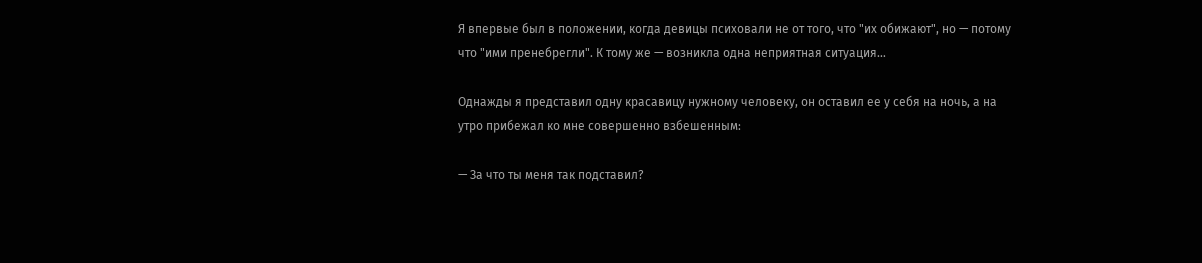Я впервые был в положении, когда девицы психовали не от того, что "их обижают", но — потому что "ими пренебрегли". К тому же — возникла одна неприятная ситуация…

Однажды я представил одну красавицу нужному человеку, он оставил ее у себя на ночь, а на утро прибежал ко мне совершенно взбешенным:

— За что ты меня так подставил?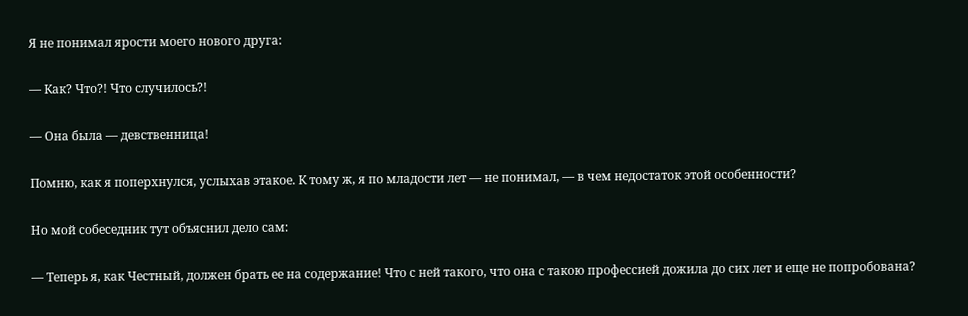Я не понимал ярости моего нового друга:

— Как? Что?! Что случилось?!

— Она была — девственница!

Помню, как я поперхнулся, услыхав этакое. К тому ж, я по младости лет — не понимал, — в чем недостаток этой особенности?

Но мой собеседник тут объяснил дело сам:

— Теперь я, как Честный, должен брать ее на содержание! Что с ней такого, что она с такою профессией дожила до сих лет и еще не попробована?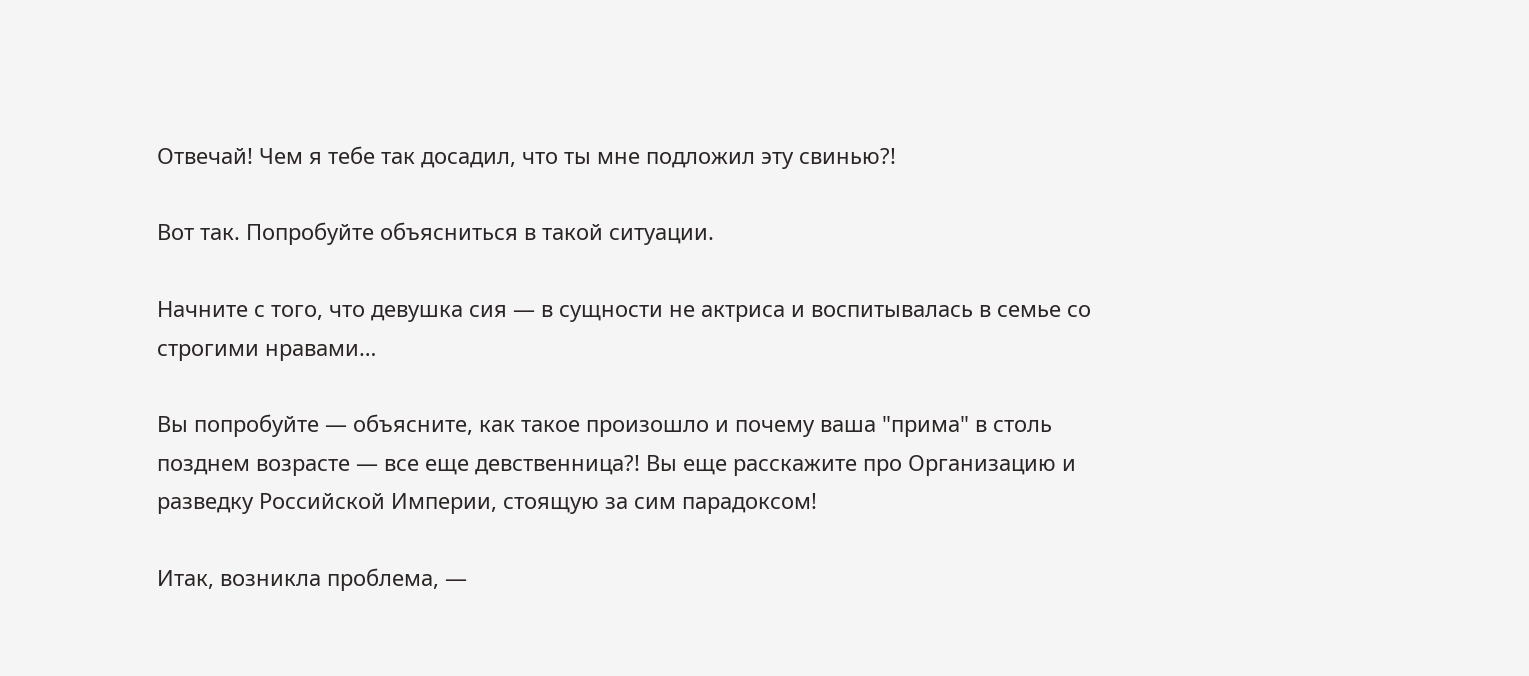Отвечай! Чем я тебе так досадил, что ты мне подложил эту свинью?!

Вот так. Попробуйте объясниться в такой ситуации.

Начните с того, что девушка сия — в сущности не актриса и воспитывалась в семье со строгими нравами…

Вы попробуйте — объясните, как такое произошло и почему ваша "прима" в столь позднем возрасте — все еще девственница?! Вы еще расскажите про Организацию и разведку Российской Империи, стоящую за сим парадоксом!

Итак, возникла проблема, —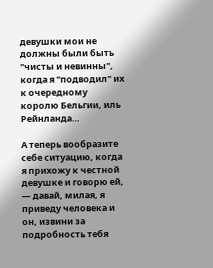девушки мои не должны были быть "чисты и невинны", когда я "подводил" их к очередному королю Бельгии, иль Рейнланда…

А теперь вообразите себе ситуацию, когда я прихожу к честной девушке и говорю ей, — давай, милая, я приведу человека и он, извини за подробность тебя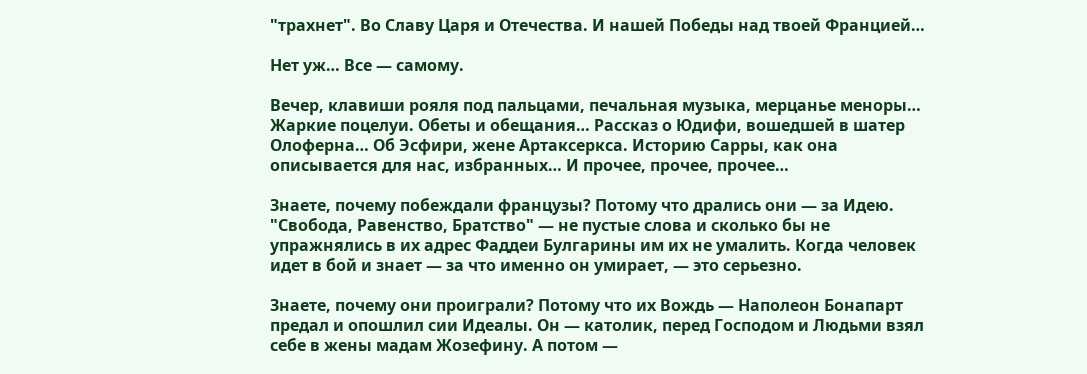"трахнет". Во Славу Царя и Отечества. И нашей Победы над твоей Францией…

Нет уж… Все — самому.

Вечер, клавиши рояля под пальцами, печальная музыка, мерцанье меноры… Жаркие поцелуи. Обеты и обещания… Рассказ о Юдифи, вошедшей в шатер Олоферна… Об Эсфири, жене Артаксеркса. Историю Сарры, как она описывается для нас, избранных… И прочее, прочее, прочее…

Знаете, почему побеждали французы? Потому что дрались они — за Идею. "Свобода, Равенство, Братство" — не пустые слова и сколько бы не упражнялись в их адрес Фаддеи Булгарины им их не умалить. Когда человек идет в бой и знает — за что именно он умирает, — это серьезно.

Знаете, почему они проиграли? Потому что их Вождь — Наполеон Бонапарт предал и опошлил сии Идеалы. Он — католик, перед Господом и Людьми взял себе в жены мадам Жозефину. А потом —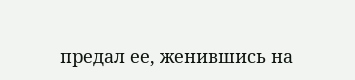предал ее, женившись на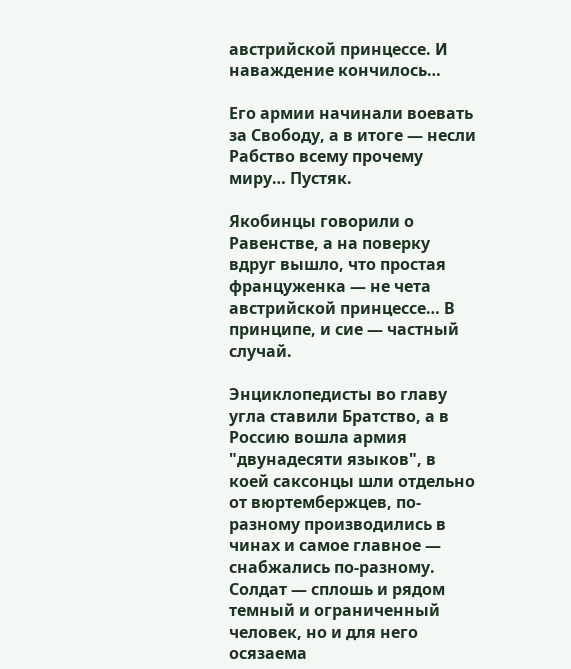австрийской принцессе. И наваждение кончилось…

Его армии начинали воевать за Свободу, а в итоге — несли Рабство всему прочему миру… Пустяк.

Якобинцы говорили о Равенстве, а на поверку вдруг вышло, что простая француженка — не чета австрийской принцессе… В принципе, и сие — частный случай.

Энциклопедисты во главу угла ставили Братство, а в Россию вошла армия "двунадесяти языков", в коей саксонцы шли отдельно от вюртембержцев, по-разному производились в чинах и самое главное — снабжались по-разному. Солдат — сплошь и рядом темный и ограниченный человек, но и для него осязаема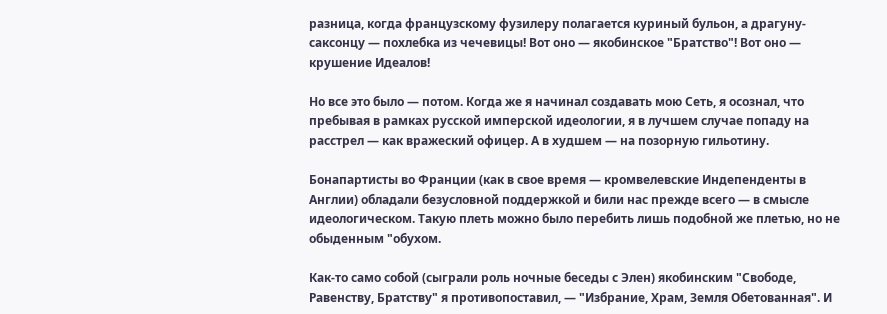разница, когда французскому фузилеру полагается куриный бульон, а драгуну-саксонцу — похлебка из чечевицы! Вот оно — якобинское "Братство"! Вот оно — крушение Идеалов!

Но все это было — потом. Когда же я начинал создавать мою Сеть, я осознал, что пребывая в рамках русской имперской идеологии, я в лучшем случае попаду на расстрел — как вражеский офицер. А в худшем — на позорную гильотину.

Бонапартисты во Франции (как в свое время — кромвелевские Индепенденты в Англии) обладали безусловной поддержкой и били нас прежде всего — в смысле идеологическом. Такую плеть можно было перебить лишь подобной же плетью, но не обыденным "обухом.

Как-то само собой (сыграли роль ночные беседы с Элен) якобинским "Свободе, Равенству, Братству" я противопоставил, — "Избрание, Храм, Земля Обетованная". И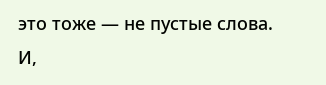это тоже — не пустые слова. И,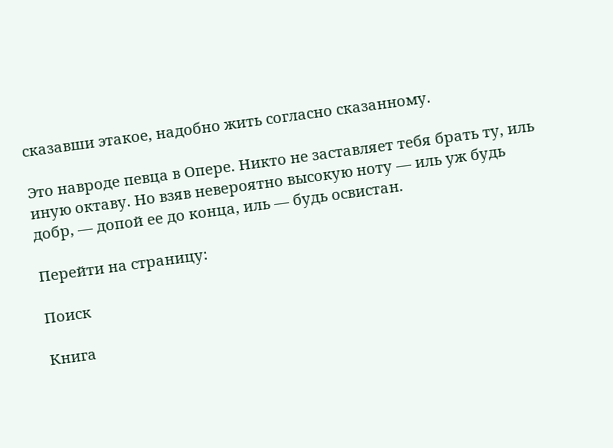сказавши этакое, надобно жить согласно сказанному.

Это навроде певца в Опере. Никто не заставляет тебя брать ту, иль иную октаву. Но взяв невероятно высокую ноту — иль уж будь добр, — допой ее до конца, иль — будь освистан.

Перейти на страницу:

Поиск

Книга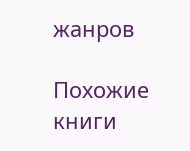жанров

Похожие книги